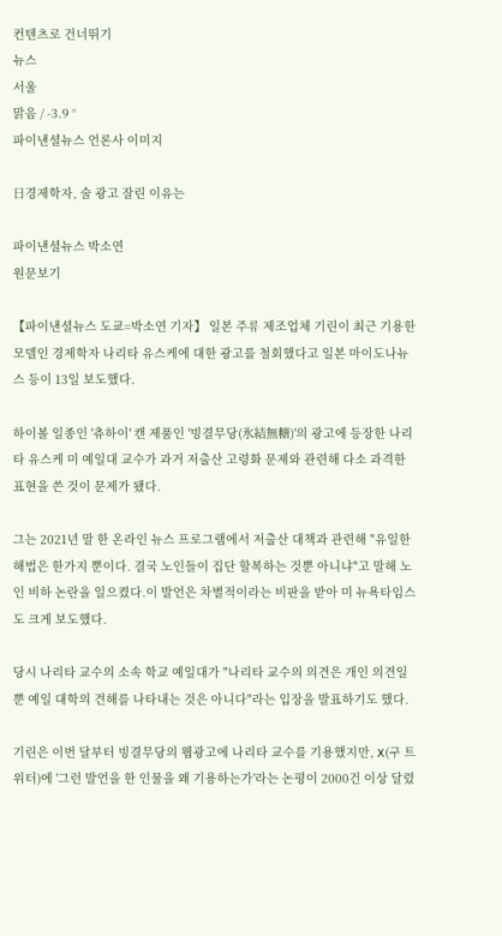컨텐츠로 건너뛰기
뉴스
서울
맑음 / -3.9 °
파이낸셜뉴스 언론사 이미지

日경제학자, 술 광고 잘린 이유는

파이낸셜뉴스 박소연
원문보기

【파이낸셜뉴스 도쿄=박소연 기자】 일본 주류 제조업체 기린이 최근 기용한 모델인 경제학자 나리타 유스케에 대한 광고를 철회했다고 일본 마이도나뉴스 등이 13일 보도했다.

하이볼 일종인 '츄하이' 캔 제품인 '빙결무당(氷結無糖)'의 광고에 등장한 나리타 유스케 미 예일대 교수가 과거 저출산 고령화 문제와 관련해 다소 과격한 표현을 쓴 것이 문제가 됐다.

그는 2021년 말 한 온라인 뉴스 프로그램에서 저출산 대책과 관련해 "유일한 해법은 한가지 뿐이다. 결국 노인들이 집단 할복하는 것뿐 아니냐"고 말해 노인 비하 논란을 일으켰다.이 발언은 차별적이라는 비판을 받아 미 뉴욕타임스도 크게 보도했다.

당시 나리타 교수의 소속 학교 예일대가 "나리타 교수의 의견은 개인 의견일 뿐 예일 대학의 견해를 나타내는 것은 아니다"라는 입장을 발표하기도 했다.

기린은 이번 달부터 빙결무당의 웹광고에 나리타 교수를 기용했지만, X(구 트위터)에 '그런 발언을 한 인물을 왜 기용하는가'라는 논평이 2000건 이상 달렸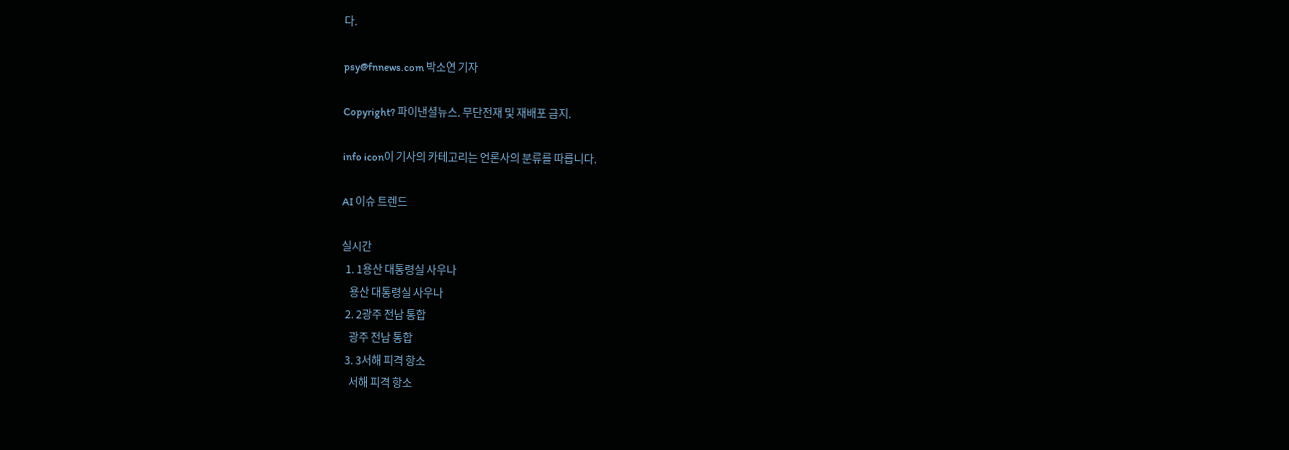다.

psy@fnnews.com 박소연 기자

Copyright? 파이낸셜뉴스. 무단전재 및 재배포 금지.

info icon이 기사의 카테고리는 언론사의 분류를 따릅니다.

AI 이슈 트렌드

실시간
  1. 1용산 대통령실 사우나
    용산 대통령실 사우나
  2. 2광주 전남 통합
    광주 전남 통합
  3. 3서해 피격 항소
    서해 피격 항소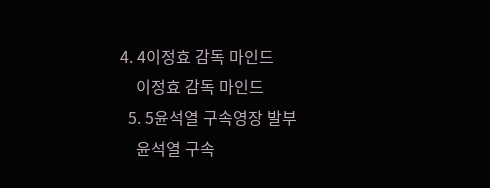4. 4이정효 감독 마인드
    이정효 감독 마인드
  5. 5윤석열 구속영장 발부
    윤석열 구속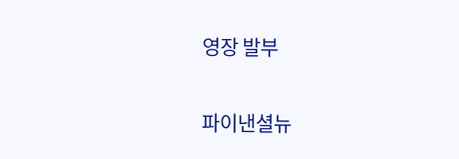영장 발부

파이낸셜뉴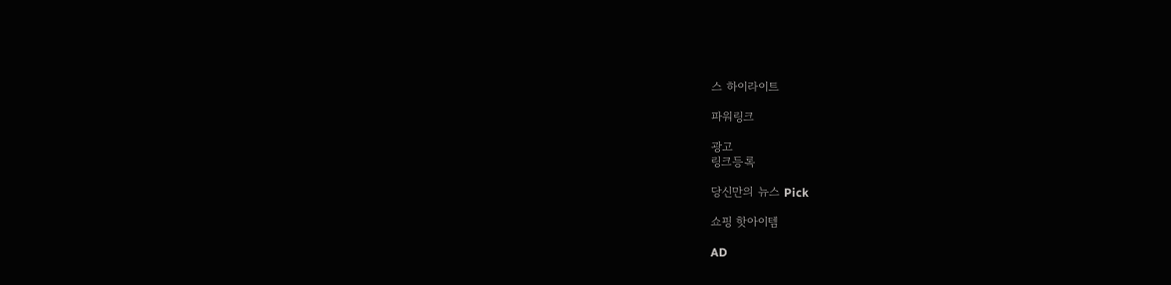스 하이라이트

파워링크

광고
링크등록

당신만의 뉴스 Pick

쇼핑 핫아이템

AD